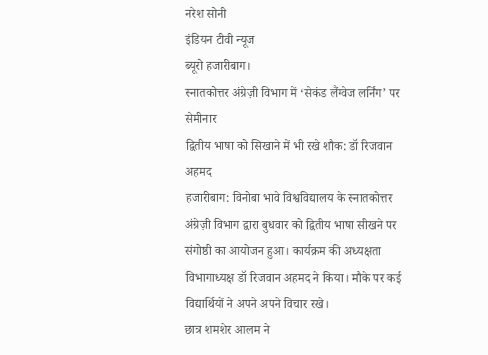नरेश सोनी
इंडियन टीवी न्यूज
ब्यूरो हजारीबाग।
स्नातकोत्तर अंग्रेज़ी विभाग में ‘सेकंड लैंग्वेज लर्निंग’ पर सेमीनार
द्वितीय भाषा को सिखाने में भी रखे शौक: डॉ रिजवान अहमद
हजारीबाग: विनोबा भावे विश्वविद्यालय के स्नातकोत्तर अंग्रेज़ी विभाग द्वारा बुधवार को द्वितीय भाषा सीखने पर संगोष्ठी का आयोजन हुआ। कार्यक्रम की अध्यक्षता विभागाध्यक्ष डॉ रिजवान अहमद ने किया। मौके पर कई विद्यार्थियों ने अपने अपने विचार रखे।
छात्र शमशेर आलम ने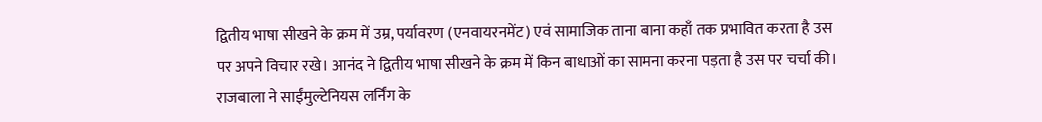द्वितीय भाषा सीखने के क्रम में उम्र, पर्यावरण (एनवायरनमेंट) एवं सामाजिक ताना बाना कहाँ तक प्रभावित करता है उस पर अपने विचार रखे। आनंद ने द्वितीय भाषा सीखने के क्रम में किन बाधाओं का सामना करना पड़ता है उस पर चर्चा की। राजबाला ने साईंमुल्टेनियस लर्निंग के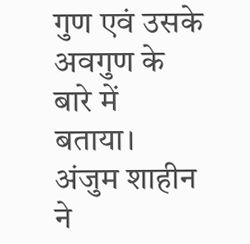गुण एवं उसके अवगुण के बारे में बताया। अंजुम शाहीन ने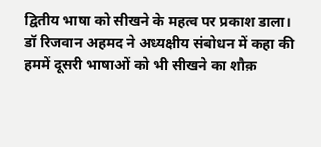द्वितीय भाषा को सीखने के महत्व पर प्रकाश डाला।
डॉ रिजवान अहमद ने अध्यक्षीय संबोधन में कहा की हममें दूसरी भाषाओं को भी सीखने का शौक़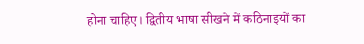होना चाहिए। द्वितीय भाषा सीखने में कठिनाइयों का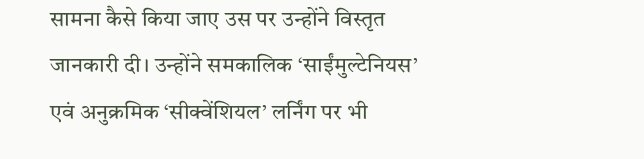सामना कैसे किया जाए उस पर उन्होंने विस्तृत जानकारी दी। उन्होंने समकालिक ‘साईंमुल्टेनियस’ एवं अनुक्रमिक ‘सीक्वेंशियल’ लर्निंग पर भी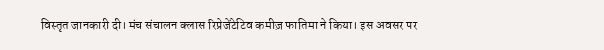विस्तृत जानकारी दी। मंच संचालन क्लास रिप्रेजेंटेटिव कमीज़ फातिमा ने किया। इस अवसर पर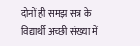दोनों ही समझ सत्र के विद्यार्थी अच्छी संख्या में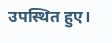उपस्थित हुए।